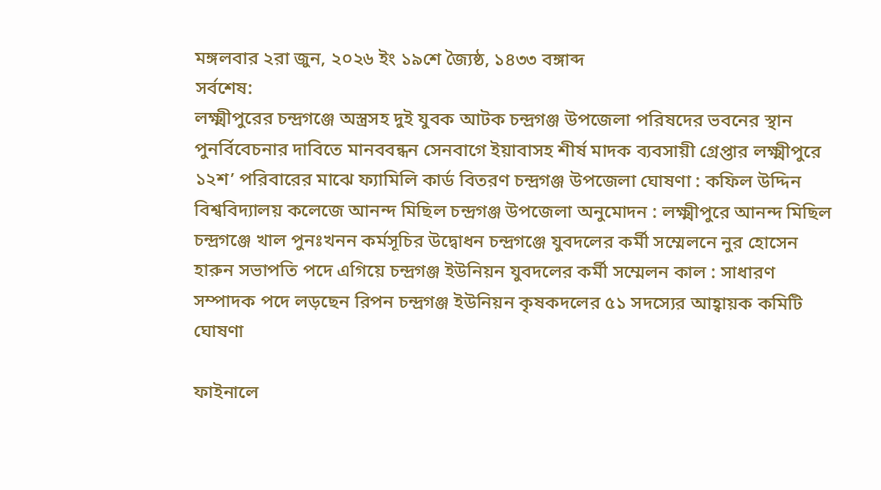মঙ্গলবার ২রা জুন, ২০২৬ ইং ১৯শে জ্যৈষ্ঠ, ১৪৩৩ বঙ্গাব্দ
সর্বশেষ:
লক্ষ্মীপুরের চন্দ্রগঞ্জে অস্ত্রসহ দুই যুবক আটক চন্দ্রগঞ্জ উপজেলা পরিষদের ভবনের স্থান পুনর্বিবেচনার দাবিতে মানববন্ধন সেনবাগে ইয়াবাসহ শীর্ষ মাদক ব্যবসায়ী গ্রেপ্তার লক্ষ্মীপুরে ১২শ’ পরিবারের মাঝে ফ্যামিলি কার্ড বিতরণ চন্দ্রগঞ্জ উপজেলা ঘোষণা : কফিল উদ্দিন বিশ্ববিদ্যালয় কলেজে আনন্দ মিছিল চন্দ্রগঞ্জ উপজেলা অনুমোদন : লক্ষ্মীপুরে আনন্দ মিছিল চন্দ্রগঞ্জে খাল পুনঃখনন কর্মসূচির উদ্বোধন চন্দ্রগঞ্জে যুবদলের কর্মী সম্মেলনে নুর হোসেন হারুন সভাপতি পদে এগিয়ে চন্দ্রগঞ্জ ইউনিয়ন যুবদলের কর্মী সম্মেলন কাল : সাধারণ সম্পাদক পদে লড়ছেন রিপন চন্দ্রগঞ্জ ইউনিয়ন কৃষকদলের ৫১ সদস্যের আহ্বায়ক কমিটি ঘোষণা

ফাইনালে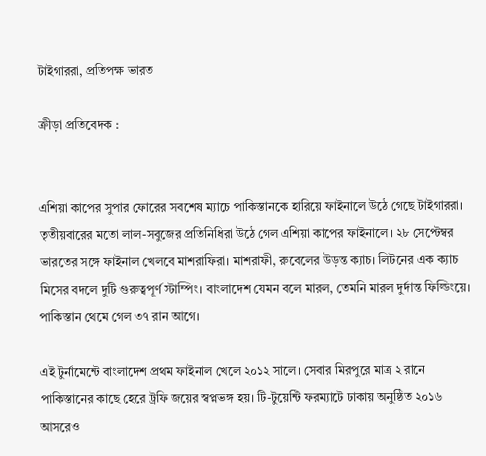টাইগাররা, প্রতিপক্ষ ভারত

ক্রীড়া প্রতিবেদক :


এশিয়া কাপের সুপার ফোরের সবশেষ ম্যাচে পাকিস্তানকে হারিয়ে ফাইনালে উঠে গেছে টাইগাররা। তৃতীয়বারের মতো লাল-সবুজের প্রতিনিধিরা উঠে গেল এশিয়া কাপের ফাইনালে। ২৮ সেপ্টেম্বর ভারতের সঙ্গে ফাইনাল খেলবে মাশরাফিরা। মাশরাফী, রুবেলের উড়ন্ত ক্যাচ। লিটনের এক ক্যাচ মিসের বদলে দুটি গুরুত্বপূর্ণ স্টাম্পিং। বাংলাদেশ যেমন বলে মারল, তেমনি মারল দুর্দান্ত ফিল্ডিংয়ে। পাকিস্তান থেমে গেল ৩৭ রান আগে।

এই টুর্নামেন্টে বাংলাদেশ প্রথম ফাইনাল খেলে ২০১২ সালে। সেবার মিরপুরে মাত্র ২ রানে পাকিস্তানের কাছে হেরে ট্রফি জয়ের স্বপ্নভঙ্গ হয়। টি-টুয়েন্টি ফরম্যাটে ঢাকায় অনুষ্ঠিত ২০১৬ আসরেও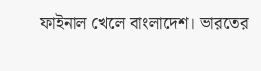ফাইনাল খেলে বাংলাদেশ। ভারতের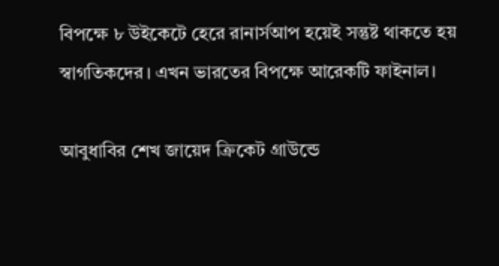বিপক্ষে ৮ উইকেটে হেরে রানার্সআপ হয়েই সন্তুষ্ট থাকতে হয় স্বাগতিকদের। এখন ভারতের বিপক্ষে আরেকটি ফাইনাল।

আবুধাবির শেখ জায়েদ ক্রিকেট গ্রাউন্ডে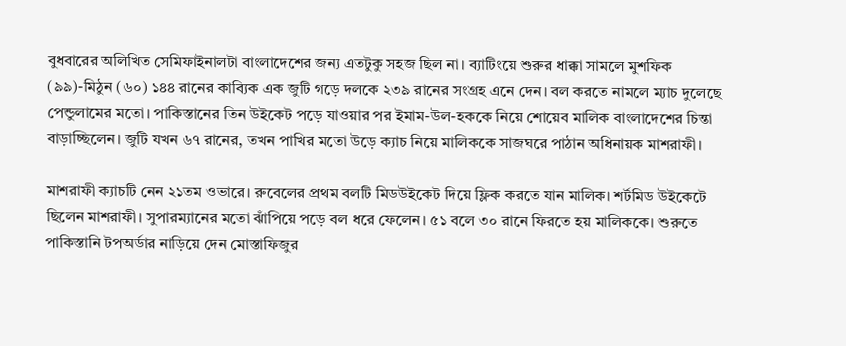বুধবারের অলিখিত সেমিফাইনালটা বাংলাদেশের জন্য এতটুকু সহজ ছিল না। ব্যাটিংয়ে শুরুর ধাক্কা সামলে মুশফিক (৯৯)-মিঠুন (৬০) ১৪৪ রানের কাব্যিক এক জুটি গড়ে দলকে ২৩৯ রানের সংগ্রহ এনে দেন। বল করতে নামলে ম্যাচ দুলেছে পেন্ডুলামের মতো। পাকিস্তানের তিন উইকেট পড়ে যাওয়ার পর ইমাম-উল-হককে নিয়ে শোয়েব মালিক বাংলাদেশের চিন্তা বাড়াচ্ছিলেন। জুটি যখন ৬৭ রানের, তখন পাখির মতো উড়ে ক্যাচ নিয়ে মালিককে সাজঘরে পাঠান অধিনায়ক মাশরাফী।

মাশরাফী ক্যাচটি নেন ২১তম ওভারে। রুবেলের প্রথম বলটি মিডউইকেট দিয়ে ফ্লিক করতে যান মালিক। শর্টমিড উইকেটে ছিলেন মাশরাফী। সুপারম্যানের মতো ঝাঁপিয়ে পড়ে বল ধরে ফেলেন। ৫১ বলে ৩০ রানে ফিরতে হয় মালিককে। শুরুতে পাকিস্তানি টপঅর্ডার নাড়িয়ে দেন মোস্তাফিজুর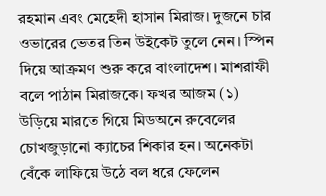রহমান এবং মেহেদী হাসান মিরাজ। দুজনে চার ওভারের ভেতর তিন উইকেট তুলে নেন। স্পিন দিয়ে আক্রমণ শুরু করে বাংলাদেশ। মাশরাফী বলে পাঠান মিরাজকে। ফখর আজম (১) উড়িয়ে মারতে গিয়ে মিডঅনে রুবেলের চোখজুড়ানো ক্যাচের শিকার হন। অনেকটা বেঁকে লাফিয়ে উঠে বল ধরে ফেলেন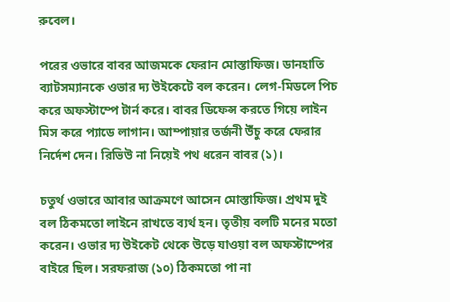রুবেল।

পরের ওভারে বাবর আজমকে ফেরান মোস্তাফিজ। ডানহাতি ব্যাটসম্যানকে ওভার দ্য উইকেটে বল করেন। লেগ-মিডলে পিচ করে অফস্টাম্পে টার্ন করে। বাবর ডিফেন্স করতে গিয়ে লাইন মিস করে প্যাডে লাগান। আম্পায়ার তর্জনী উঁচু করে ফেরার নির্দেশ দেন। রিভিউ না নিয়েই পথ ধরেন বাবর (১)।

চতুর্থ ওভারে আবার আক্রমণে আসেন মোস্তাফিজ। প্রথম দুই বল ঠিকমতো লাইনে রাখতে ব্যর্থ হন। তৃতীয় বলটি মনের মতো করেন। ওভার দ্য উইকেট থেকে উড়ে যাওয়া বল অফস্টাম্পের বাইরে ছিল। সরফরাজ (১০) ঠিকমতো পা না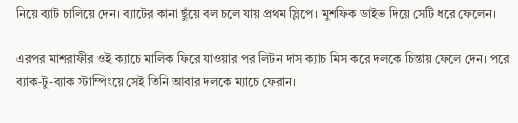নিয়ে ব্যাট চালিয়ে দেন। ব্যাটের কানা ছুঁয়ে বল চলে যায় প্রথম স্লিপে। মুশফিক ডাইভ দিয়ে সেটি ধরে ফেলেন।

এরপর মাশরাফীর ওই ক্যাচে মালিক ফিরে যাওয়ার পর লিটন দাস ক্যাচ মিস করে দলকে চিন্তায় ফেলে দেন। পরে ব্যাক-টু-ব্যাক স্টাম্পিংয়ে সেই তিনি আবার দলকে ম্যাচে ফেরান।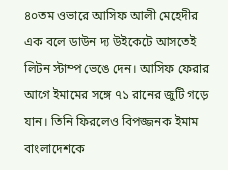৪০তম ওভারে আসিফ আলী মেহেদীর এক বলে ডাউন দ্য উইকেটে আসতেই লিটন স্টাম্প ভেঙে দেন। আসিফ ফেরার আগে ইমামের সঙ্গে ৭১ রানের জুটি গড়ে যান। তিনি ফিরলেও বিপজ্জনক ইমাম বাংলাদেশকে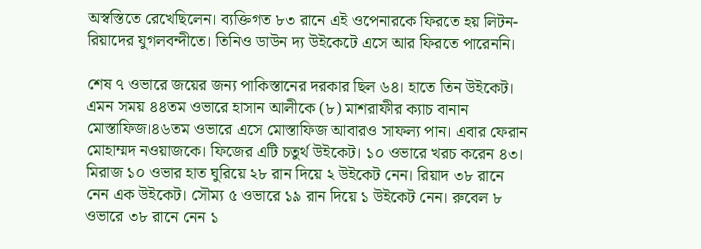অস্বস্তিতে রেখেছিলেন। ব্যক্তিগত ৮৩ রানে এই ওপেনারকে ফিরতে হয় লিটন-রিয়াদের যুগলবন্দীতে। তিনিও ডাউন দ্য উইকেটে এসে আর ফিরতে পারেননি।

শেষ ৭ ওভারে জয়ের জন্য পাকিস্তানের দরকার ছিল ৬৪। হাতে তিন উইকেট। এমন সময় ৪৪তম ওভারে হাসান আলীকে (৮) মাশরাফীর ক্যাচ বানান মোস্তাফিজ।৪৬তম ওভারে এসে মোস্তাফিজ আবারও সাফল্য পান। এবার ফেরান মোহাম্মদ নওয়াজকে। ফিজের এটি চতুর্থ উইকেট। ১০ ওভারে খরচ করেন ৪৩। মিরাজ ১০ ওভার হাত ঘুরিয়ে ২৮ রান দিয়ে ২ উইকেট নেন। রিয়াদ ৩৮ রানে নেন এক উইকেট। সৌম্য ৫ ওভারে ১৯ রান দিয়ে ১ উইকেট নেন। রুবেল ৮ ওভারে ৩৮ রানে নেন ১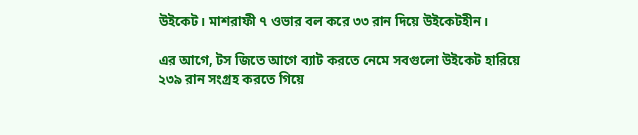উইকেট। মাশরাফী ৭ ওভার বল করে ৩৩ রান দিয়ে উইকেটহীন।

এর আগে, টস জিতে আগে ব্যাট করতে নেমে সবগুলো উইকেট হারিয়ে ২৩৯ রান সংগ্রহ করতে গিয়ে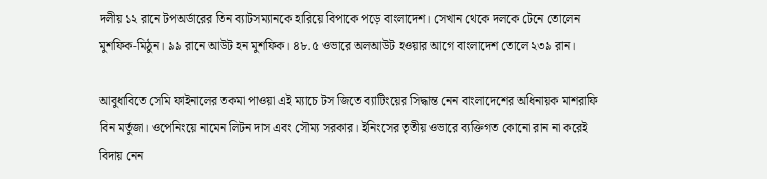দলীয় ১২ রানে টপঅর্ডারের তিন ব্যাটসম্যানকে হারিয়ে বিপাকে পড়ে বাংলাদেশ। সেখান থেকে দলকে টেনে তোলেন মুশফিক-মিঠুন। ৯৯ রানে আউট হন মুশফিক। ৪৮.৫ ওভারে অলআউট হওয়ার আগে বাংলাদেশ তোলে ২৩৯ রান।

আবুধাবিতে সেমি ফাইনালের তকমা পাওয়া এই ম্যাচে টস জিতে ব্যাটিংয়ের সিদ্ধান্ত নেন বাংলাদেশের অধিনায়ক মাশরাফি বিন মর্তুজা। ওপেনিংয়ে নামেন লিটন দাস এবং সৌম্য সরকার। ইনিংসের তৃতীয় ওভারে ব্যক্তিগত কোনো রান না করেই বিদায় নেন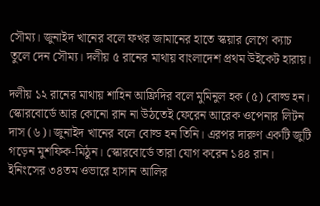সৌম্য। জুনাইদ খানের বলে ফখর জামানের হাতে স্কয়ার লেগে ক্যাচ তুলে দেন সৌম্য। দলীয় ৫ রানের মাথায় বাংলাদেশ প্রথম উইকেট হারায়।

দলীয় ১২ রানের মাথায় শাহিন আফ্রিদির বলে মুমিনুল হক (৫) বোল্ড হন। স্কোরবোর্ডে আর কোনো রান না উঠতেই ফেরেন আরেক ওপেনার লিটন দাস (৬)। জুনাইদ খানের বলে বোল্ড হন তিনি। এরপর দারুণ একটি জুটি গড়েন মুশফিক-মিঠুন। স্কোরবোর্ডে তারা যোগ করেন ১৪৪ রান। ইনিংসের ৩৪তম ওভারে হাসান আলির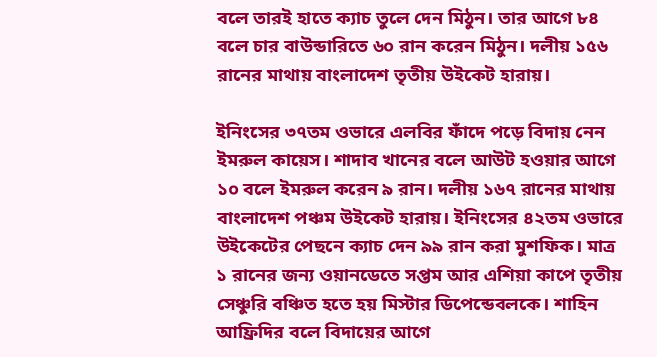বলে তারই হাতে ক্যাচ তুলে দেন মিঠুন। তার আগে ৮৪ বলে চার বাউন্ডারিতে ৬০ রান করেন মিঠুন। দলীয় ১৫৬ রানের মাথায় বাংলাদেশ তৃতীয় উইকেট হারায়।

ইনিংসের ৩৭তম ওভারে এলবির ফাঁদে পড়ে বিদায় নেন ইমরুল কায়েস। শাদাব খানের বলে আউট হওয়ার আগে ১০ বলে ইমরুল করেন ৯ রান। দলীয় ১৬৭ রানের মাথায় বাংলাদেশ পঞ্চম উইকেট হারায়। ইনিংসের ৪২তম ওভারে উইকেটের পেছনে ক্যাচ দেন ৯৯ রান করা মুশফিক। মাত্র ১ রানের জন্য ওয়ানডেতে সপ্তম আর এশিয়া কাপে তৃতীয় সেঞ্চুরি বঞ্চিত হতে হয় মিস্টার ডিপেন্ডেবলকে। শাহিন আফ্রিদির বলে বিদায়ের আগে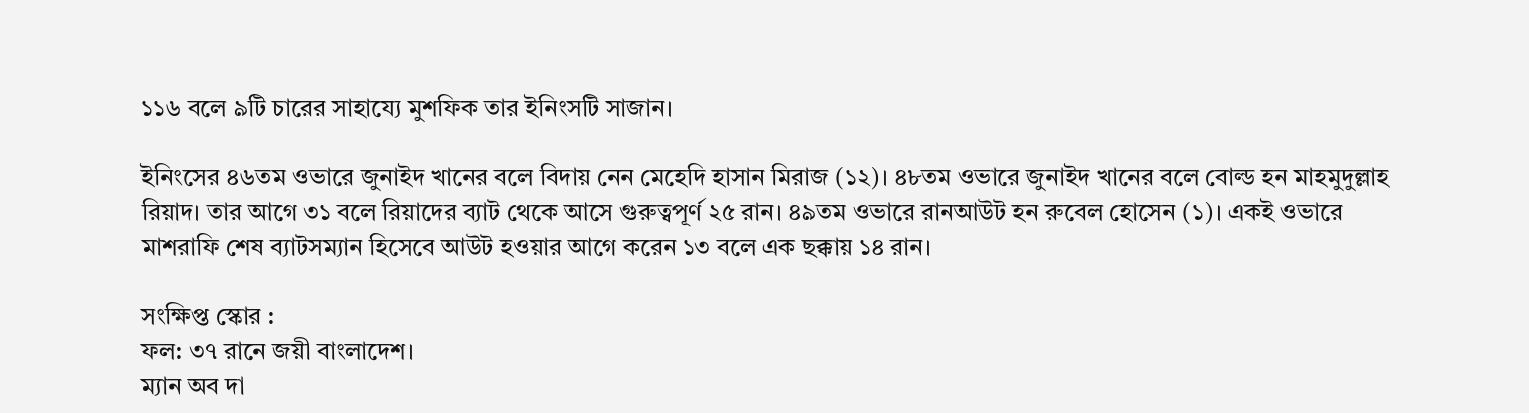১১৬ বলে ৯টি চারের সাহায্যে মুশফিক তার ইনিংসটি সাজান।

ইনিংসের ৪৬তম ওভারে জুনাইদ খানের বলে বিদায় নেন মেহেদি হাসান মিরাজ (১২)। ৪৮তম ওভারে জুনাইদ খানের বলে বোল্ড হন মাহমুদুল্লাহ রিয়াদ। তার আগে ৩১ বলে রিয়াদের ব্যাট থেকে আসে গুরুত্বপূর্ণ ২৫ রান। ৪৯তম ওভারে রানআউট হন রুবেল হোসেন (১)। একই ওভারে মাশরাফি শেষ ব্যাটসম্যান হিসেবে আউট হওয়ার আগে করেন ১৩ বলে এক ছক্কায় ১৪ রান।

সংক্ষিপ্ত স্কোর :
ফল: ৩৭ রানে জয়ী বাংলাদেশ।
ম্যান অব দা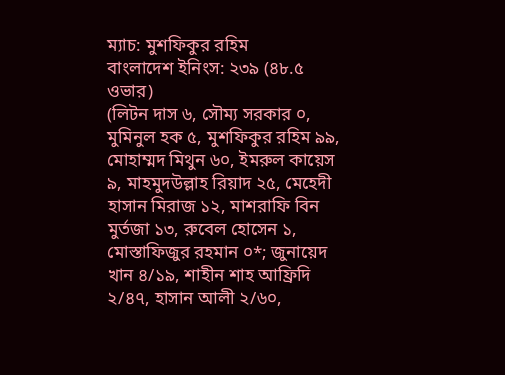ম্যাচ: মুশফিকুর রহিম
বাংলাদেশ ইনিংস: ২৩৯ (৪৮.৫ ওভার)
(লিটন দাস ৬, সৌম্য সরকার ০, মুমিনুল হক ৫, মুশফিকুর রহিম ৯৯, মোহাম্মদ মিথুন ৬০, ইমরুল কায়েস ৯, মাহমুদউল্লাহ রিয়াদ ২৫, মেহেদী হাসান মিরাজ ১২, মাশরাফি বিন মুর্তজা ১৩, রুবেল হোসেন ১, মোস্তাফিজুর রহমান ০*; জুনায়েদ খান ৪/১৯, শাহীন শাহ আফ্রিদি ২/৪৭, হাসান আলী ২/৬০,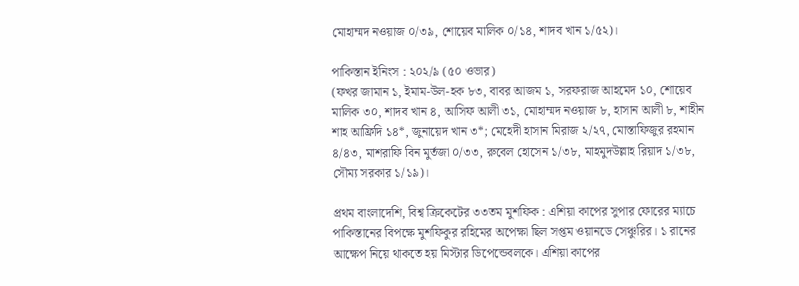মোহাম্মদ নওয়াজ ০/৩৯, শোয়েব মালিক ০/১৪, শাদব খান ১/৫২)।

পাকিস্তান ইনিংস : ২০২/৯ (৫০ ওভার)
(ফখর জামান ১, ইমাম-উল-হক ৮৩, বাবর আজম ১, সরফরাজ আহমেদ ১০, শোয়েব মালিক ৩০, শাদব খান ৪, আসিফ আলী ৩১, মোহাম্মদ নওয়াজ ৮, হাসান আলী ৮, শাহীন শাহ আফ্রিদি ১৪*, জুনায়েদ খান ৩*; মেহেদী হাসান মিরাজ ২/২৭, মোস্তাফিজুর রহমান ৪/৪৩, মাশরাফি বিন মুর্তজা ০/৩৩, রুবেল হোসেন ১/৩৮, মাহমুদউল্লাহ রিয়াদ ১/৩৮, সৌম্য সরকার ১/১৯)।

প্রথম বাংলাদেশি, বিশ্ব ক্রিকেটের ৩৩তম মুশফিক : এশিয়া কাপের সুপার ফোরের ম্যাচে পাকিস্তানের বিপক্ষে মুশফিকুর রহিমের অপেক্ষা ছিল সপ্তম ওয়ানডে সেঞ্চুরির। ১ রানের আক্ষেপ নিয়ে থাকতে হয় মিস্টার ডিপেন্ডেবলকে। এশিয়া কাপের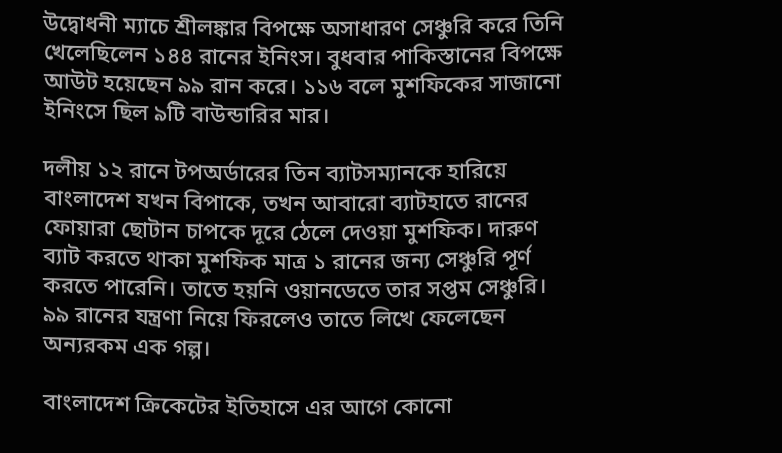উদ্বোধনী ম্যাচে শ্রীলঙ্কার বিপক্ষে অসাধারণ সেঞ্চুরি করে তিনি খেলেছিলেন ১৪৪ রানের ইনিংস। বুধবার পাকিস্তানের বিপক্ষে আউট হয়েছেন ৯৯ রান করে। ১১৬ বলে মুশফিকের সাজানো ইনিংসে ছিল ৯টি বাউন্ডারির মার।

দলীয় ১২ রানে টপঅর্ডারের তিন ব্যাটসম্যানকে হারিয়ে বাংলাদেশ যখন বিপাকে, তখন আবারো ব্যাটহাতে রানের ফোয়ারা ছোটান চাপকে দূরে ঠেলে দেওয়া মুশফিক। দারুণ ব্যাট করতে থাকা মুশফিক মাত্র ১ রানের জন্য সেঞ্চুরি পূর্ণ করতে পারেনি। তাতে হয়নি ওয়ানডেতে তার সপ্তম সেঞ্চুরি। ৯৯ রানের যন্ত্রণা নিয়ে ফিরলেও তাতে লিখে ফেলেছেন অন্যরকম এক গল্প।

বাংলাদেশ ক্রিকেটের ইতিহাসে এর আগে কোনো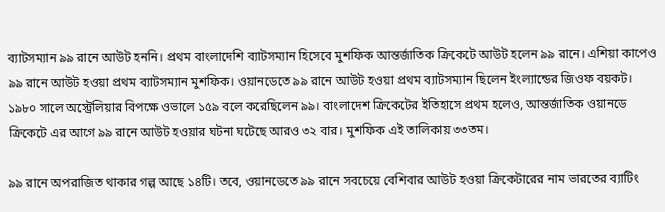ব্যাটসম্যান ৯৯ রানে আউট হননি। প্রথম বাংলাদেশি ব্যাটসম্যান হিসেবে মুশফিক আন্তর্জাতিক ক্রিকেটে আউট হলেন ৯৯ রানে। এশিয়া কাপেও ৯৯ রানে আউট হওয়া প্রথম ব্যাটসম্যান মুশফিক। ওয়ানডেতে ৯৯ রানে আউট হওয়া প্রথম ব্যাটসম্যান ছিলেন ইংল্যান্ডের জিওফ বয়কট। ১৯৮০ সালে অস্ট্রেলিয়ার বিপক্ষে ওভালে ১৫৯ বলে করেছিলেন ৯৯। বাংলাদেশ ক্রিকেটের ইতিহাসে প্রথম হলেও, আন্তর্জাতিক ওয়ানডে ক্রিকেটে এর আগে ৯৯ রানে আউট হওয়ার ঘটনা ঘটেছে আরও ৩২ বার। মুশফিক এই তালিকায় ৩৩তম।

৯৯ রানে অপরাজিত থাকার গল্প আছে ১৪টি। তবে, ওয়ানডেতে ৯৯ রানে সবচেয়ে বেশিবার আউট হওয়া ক্রিকেটারের নাম ভারতের ব্যাটিং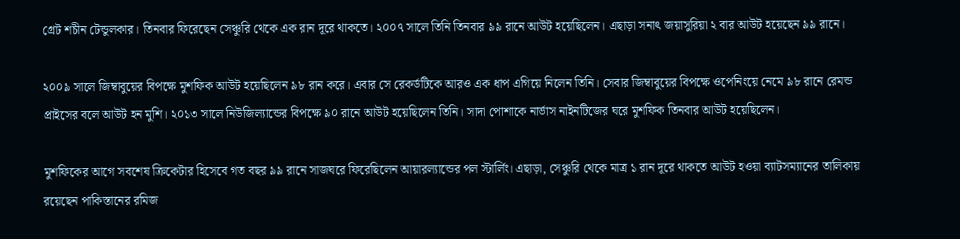গ্রেট শচীন টেন্ডুলকার। তিনবার ফিরেছেন সেঞ্চুরি থেকে এক রান দূরে থাকতে। ২০০৭ সালে তিনি তিনবার ৯৯ রানে আউট হয়েছিলেন। এছাড়া সনাৎ জয়াসুরিয়া ২ বার আউট হয়েছেন ৯৯ রানে।

২০০৯ সালে জিম্বাবুয়ের বিপক্ষে মুশফিক আউট হয়েছিলেন ৯৮ রান করে। এবার সে রেকর্ডটিকে আরও এক ধাপ এগিয়ে নিলেন তিনি। সেবার জিম্বাবুয়ের বিপক্ষে ওপেনিংয়ে নেমে ৯৮ রানে রেমন্ড প্রাইসের বলে আউট হন মুশি। ২০১৩ সালে নিউজিল্যান্ডের বিপক্ষে ৯০ রানে আউট হয়েছিলেন তিনি। সাদা পোশাকে নার্ভাস নাইনটিজের ঘরে মুশফিক তিনবার আউট হয়েছিলেন।

মুশফিকের আগে সবশেষ ক্রিকেটার হিসেবে গত বছর ৯৯ রানে সাজঘরে ফিরেছিলেন আয়ারল্যান্ডের পল স্টার্লিং। এছাড়া, সেঞ্চুরি থেকে মাত্র ১ রান দূরে থাকতে আউট হওয়া ব্যাটসম্যানের তালিকায় রয়েছেন পাকিস্তানের রমিজ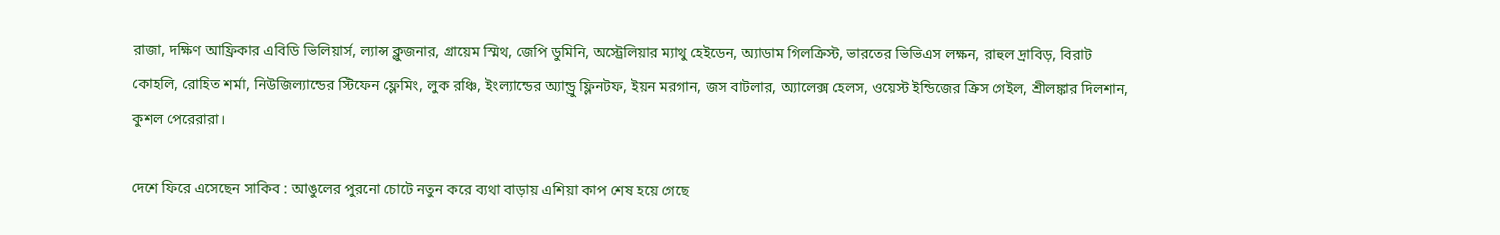রাজা, দক্ষিণ আফ্রিকার এবিডি ভিলিয়ার্স, ল্যান্স ক্লুজনার, গ্রায়েম স্মিথ, জেপি ডুমিনি, অস্ট্রেলিয়ার ম্যাথু হেইডেন, অ্যাডাম গিলক্রিস্ট, ভারতের ভিভিএস লক্ষন, রাহুল দ্রাবিড়, বিরাট কোহলি, রোহিত শর্মা, নিউজিল্যান্ডের স্টিফেন ফ্লেমিং, লুক রঞ্চি, ইংল্যান্ডের অ্যান্ড্রু ফ্লিনটফ, ইয়ন মরগান, জস বাটলার, অ্যালেক্স হেলস, ওয়েস্ট ইন্ডিজের ক্রিস গেইল, শ্রীলঙ্কার দিলশান, কুশল পেরেরারা।

দেশে ফিরে এসেছেন সাকিব : আঙুলের পুরনো চোটে নতুন করে ব্যথা বাড়ায় এশিয়া কাপ শেষ হয়ে গেছে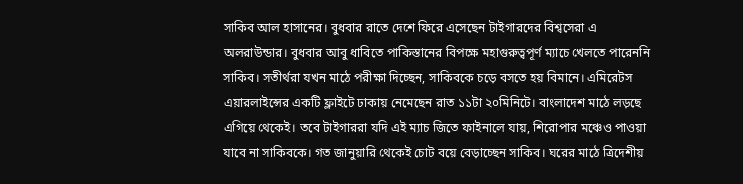সাকিব আল হাসানের। বুধবার রাতে দেশে ফিরে এসেছেন টাইগারদের বিশ্বসেরা এ অলরাউন্ডার। বুধবার আবু ধাবিতে পাকিস্তানের বিপক্ষে মহাগুরুত্বপূর্ণ ম্যাচে খেলতে পারেননি সাকিব। সতীর্থরা যখন মাঠে পরীক্ষা দিচ্ছেন, সাকিবকে চড়ে বসতে হয় বিমানে। এমিরেটস এয়ারলাইন্সের একটি ফ্লাইটে ঢাকায় নেমেছেন রাত ১১টা ২০মিনিটে। বাংলাদেশ মাঠে লড়ছে এগিয়ে থেকেই। তবে টাইগাররা যদি এই ম্যাচ জিতে ফাইনালে যায়, শিরোপার মঞ্চেও পাওয়া যাবে না সাকিবকে। গত জানুয়ারি থেকেই চোট বয়ে বেড়াচ্ছেন সাকিব। ঘরের মাঠে ত্রিদেশীয়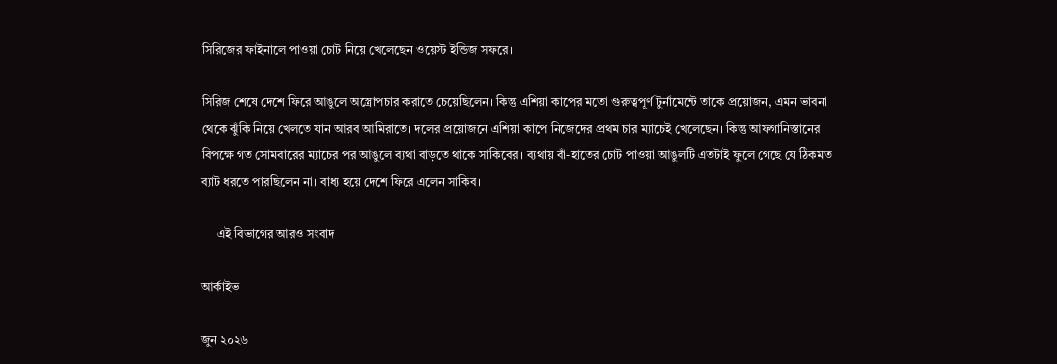সিরিজের ফাইনালে পাওয়া চোট নিয়ে খেলেছেন ওয়েস্ট ইন্ডিজ সফরে।

সিরিজ শেষে দেশে ফিরে আঙুলে অস্ত্রোপচার করাতে চেয়েছিলেন। কিন্তু এশিয়া কাপের মতো গুরুত্বপূর্ণ টুর্নামেন্টে তাকে প্রয়োজন, এমন ভাবনা থেকে ঝুঁকি নিয়ে খেলতে যান আরব আমিরাতে। দলের প্রয়োজনে এশিয়া কাপে নিজেদের প্রথম চার ম্যাচেই খেলেছেন। কিন্তু আফগানিস্তানের বিপক্ষে গত সোমবারের ম্যাচের পর আঙুলে ব্যথা বাড়তে থাকে সাকিবের। ব্যথায় বাঁ-হাতের চোট পাওয়া আঙুলটি এতটাই ফুলে গেছে যে ঠিকমত ব্যাট ধরতে পারছিলেন না। বাধ্য হয়ে দেশে ফিরে এলেন সাকিব।

     এই বিভাগের আরও সংবাদ

আর্কাইভ

জুন ২০২৬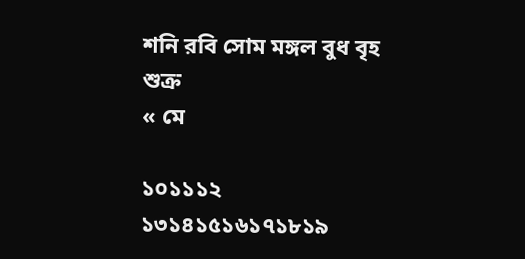শনি রবি সোম মঙ্গল বুধ বৃহ শুক্র
« মে

১০১১১২
১৩১৪১৫১৬১৭১৮১৯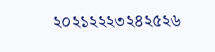২০২১২২২৩২৪২৫২৬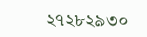২৭২৮২৯৩০